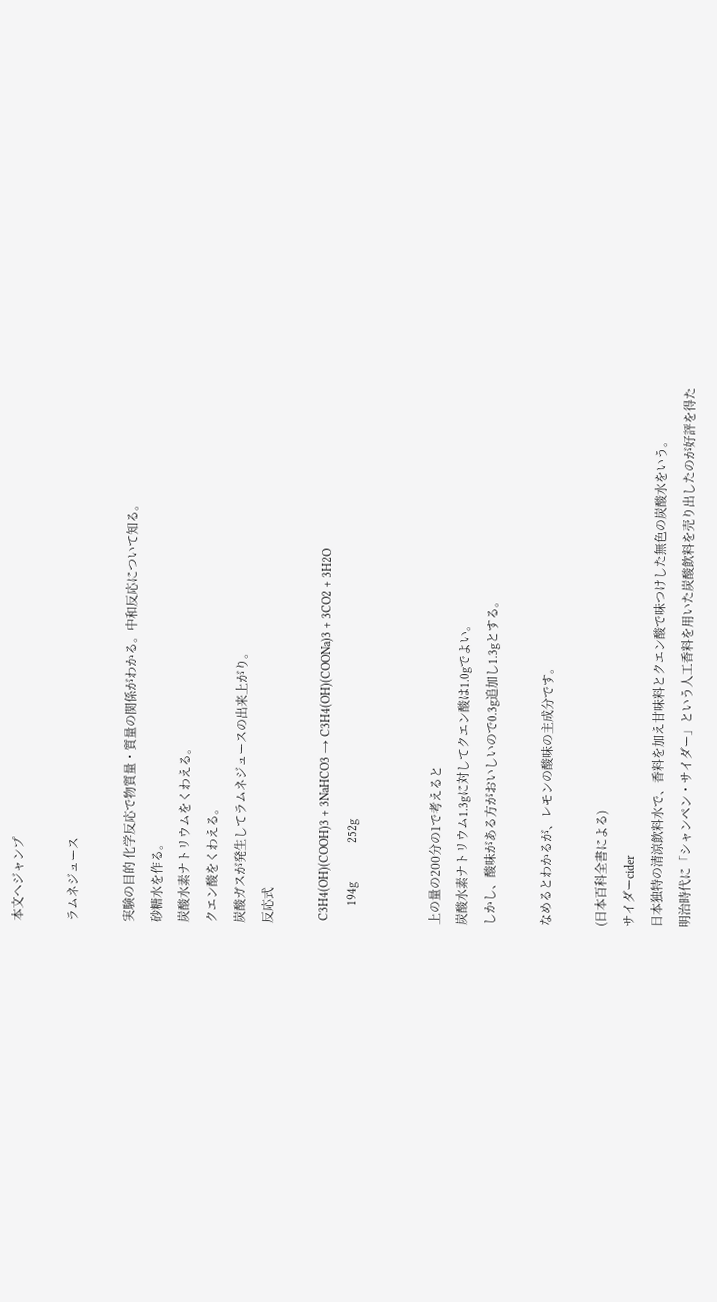本文へジャンプ

ラムネジュース

実験の目的 化学反応で物質量・質量の関係がわかる。中和反応について知る。
砂糖水を作る。
炭酸水素ナトリウムをくわえる。
クエン酸をくわえる。
炭酸ガスが発生してラムネジュースの出来上がり。
反応式

 C3H4(OH)(COOH)3 + 3NaHCO3 → C3H4(OH)(COONa)3 + 3CO2 + 3H2O
      194g             252g


上の量の200分の1で考えると
炭酸水素ナトリウム1.3gに対してクエン酸は1.0gでよい。
しかし、酸味がある方がおいしいので0.3g追加し1.3gとする。

なめるとわかるが、レモンの酸味の主成分です。

(日本百科全書による)
サイダーcider
日本独特の清涼飲料水で、香料を加え甘味料とクエン酸で味つけした無色の炭酸水をいう。
明治時代に「シャンペン・サイダー」という人工香料を用いた炭酸飲料を売り出したのが好評を得た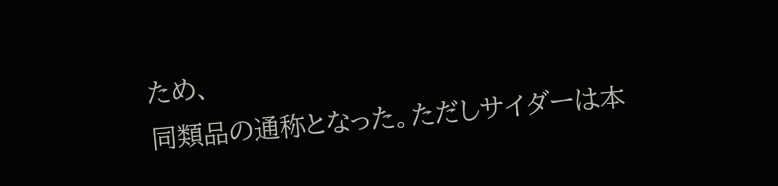ため、
同類品の通称となった。ただしサイダーは本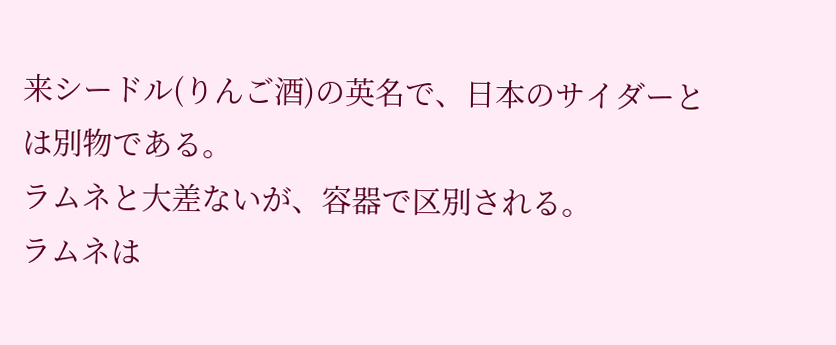来シードル(りんご酒)の英名で、日本のサイダーとは別物である。
ラムネと大差ないが、容器で区別される。
ラムネは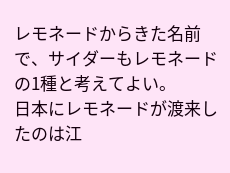レモネードからきた名前で、サイダーもレモネードの1種と考えてよい。
日本にレモネードが渡来したのは江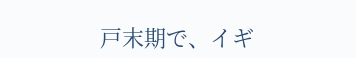戸末期で、イギ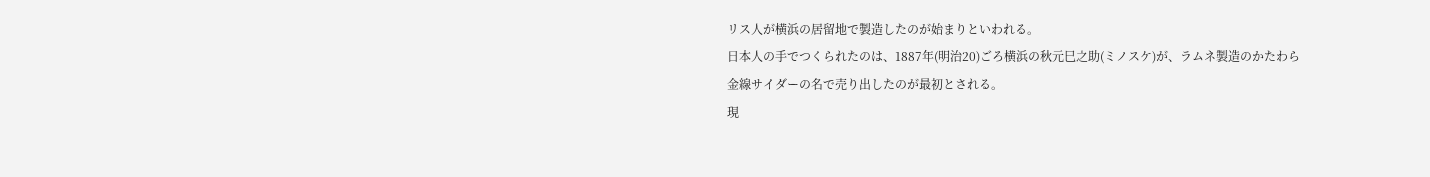リス人が横浜の居留地で製造したのが始まりといわれる。
日本人の手でつくられたのは、1887年(明治20)ごろ横浜の秋元巳之助(ミノスケ)が、ラムネ製造のかたわら
金線サイダーの名で売り出したのが最初とされる。
現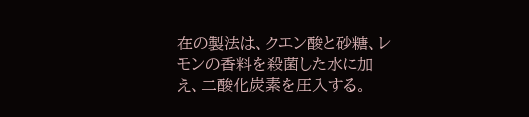在の製法は、クエン酸と砂糖、レモンの香料を殺菌した水に加え、二酸化炭素を圧入する。